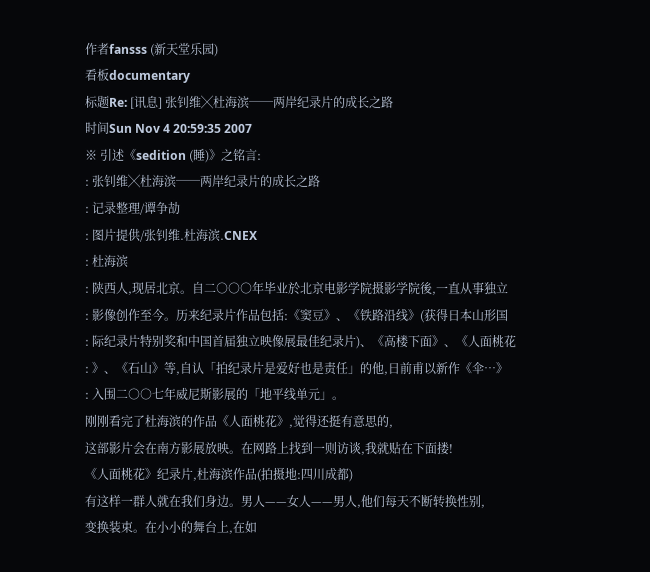作者fansss (新天堂乐园)
看板documentary
标题Re: [讯息] 张钊维╳杜海滨──两岸纪录片的成长之路
时间Sun Nov 4 20:59:35 2007
※ 引述《sedition (睡)》之铭言:
: 张钊维╳杜海滨──两岸纪录片的成长之路
: 记录整理/谭争劼
: 图片提供/张钊维.杜海滨.CNEX
: 杜海滨
: 陕西人,现居北京。自二○○○年毕业於北京电影学院摄影学院後,一直从事独立
: 影像创作至今。历来纪录片作品包括:《窦豆》、《铁路沿线》(获得日本山形国
: 际纪录片特别奖和中国首届独立映像展最佳纪录片)、《高楼下面》、《人面桃花
: 》、《石山》等,自认「拍纪录片是爱好也是责任」的他,日前甫以新作《伞…》
: 入围二○○七年威尼斯影展的「地平线单元」。
刚刚看完了杜海滨的作品《人面桃花》,觉得还挺有意思的,
这部影片会在南方影展放映。在网路上找到一则访谈,我就贴在下面搂!
《人面桃花》纪录片,杜海滨作品(拍摄地:四川成都)
有这样一群人就在我们身边。男人——女人——男人,他们每天不断转换性别,
变换装束。在小小的舞台上,在如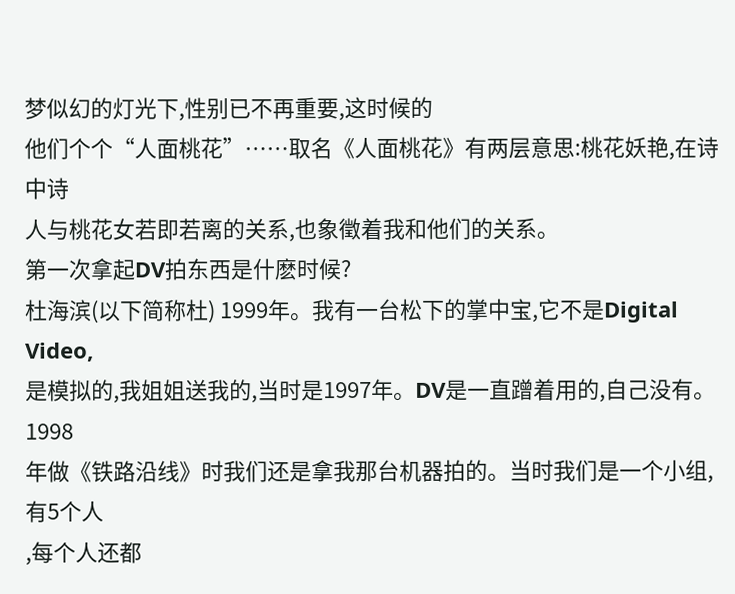梦似幻的灯光下,性别已不再重要,这时候的
他们个个“人面桃花”……取名《人面桃花》有两层意思:桃花妖艳,在诗中诗
人与桃花女若即若离的关系,也象徵着我和他们的关系。
第一次拿起DV拍东西是什麽时候?
杜海滨(以下简称杜) 1999年。我有一台松下的掌中宝,它不是Digital Video,
是模拟的,我姐姐送我的,当时是1997年。DV是一直蹭着用的,自己没有。1998
年做《铁路沿线》时我们还是拿我那台机器拍的。当时我们是一个小组,有5个人
,每个人还都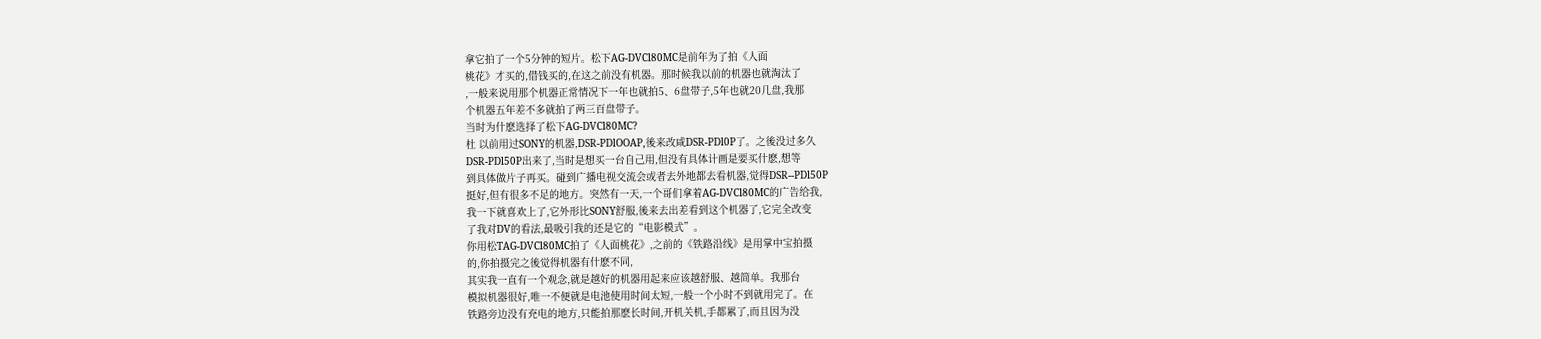拿它拍了一个5分钟的短片。松下AG-DVCl80MC是前年为了拍《人面
桃花》才买的,借钱买的,在这之前没有机器。那时候我以前的机器也就淘汰了
,一般来说用那个机器正常情况下一年也就拍5、6盘带子,5年也就20几盘,我那
个机器五年差不多就拍了两三百盘带子。
当时为什麽选择了松下AG-DVCl80MC?
杜 以前用过SONY的机器,DSR-PDlOOAP,後来改咸DSR-PDl0P了。之後没过多久
DSR-PDl50P出来了,当时是想买一台自己用,但没有具体计画是要买什麽,想等
到具体做片子再买。碰到广播电视交流会或者去外地都去看机器,觉得DSR--PDl50P
挺好,但有很多不足的地方。突然有一天,一个哥们拿着AG-DVCl80MC的广告给我,
我一下就喜欢上了,它外形比SONY舒服,後来去出差看到这个机器了,它完全改变
了我对DV的看法,最吸引我的还是它的“电影模式”。
你用松TAG-DVCl80MC拍了《人面桃花》,之前的《铁路沿线》是用掌中宝拍摄
的,你拍摄完之後觉得机器有什麽不同,
其实我一直有一个观念,就是越好的机器用起来应该越舒服、越简单。我那台
模拟机器很好,唯一不便就是电池使用时间太短,一般一个小时不到就用完了。在
铁路旁边没有充电的地方,只能拍那麽长时间,开机关机,手都累了,而且因为没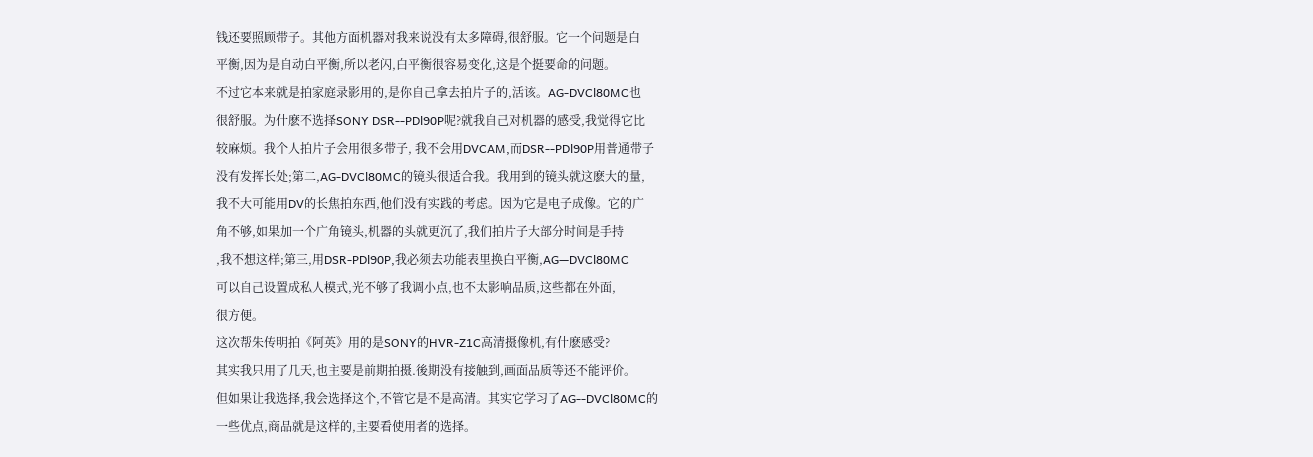钱还要照顾带子。其他方面机器对我来说没有太多障碍,很舒服。它一个问题是白
平衡,因为是自动白平衡,所以老闪,白平衡很容易变化,这是个挺要命的问题。
不过它本来就是拍家庭录影用的,是你自己拿去拍片子的,活该。AG-DVCl80MC也
很舒服。为什麽不选择SONY DSR--PDl90P呢?就我自己对机器的感受,我觉得它比
较麻烦。我个人拍片子会用很多带子, 我不会用DVCAM,而DSR--PDl90P用普通带子
没有发挥长处;第二,AG-DVCl80MC的镜头很适合我。我用到的镜头就这麽大的量,
我不大可能用DV的长焦拍东西,他们没有实践的考虑。因为它是电子成像。它的广
角不够,如果加一个广角镜头,机器的头就更沉了,我们拍片子大部分时间是手持
,我不想这样;第三,用DSR-PDl90P,我必须去功能表里换白平衡,AG—DVCl80MC
可以自己设置成私人模式,光不够了我调小点,也不太影响品质,这些都在外面,
很方便。
这次帮朱传明拍《阿英》用的是SONY的HVR-Z1C高清摄像机,有什麽感受?
其实我只用了几天,也主要是前期拍摄.後期没有接触到,画面品质等还不能评价。
但如果让我选择,我会选择这个,不管它是不是高清。其实它学习了AG--DVCl80MC的
一些优点,商品就是这样的,主要看使用者的选择。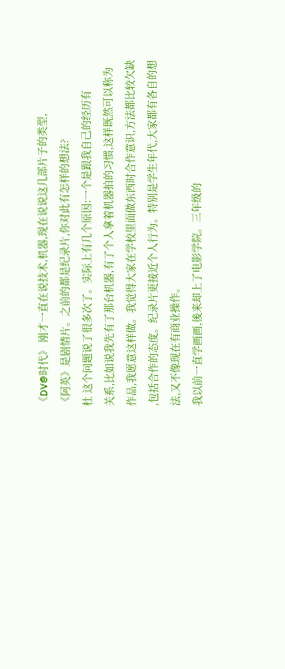《DV@时代》 刚才一直在说技术,机器,现在说说这几部片子的类型,
《阿英》是剧情片。之前的都是纪录片,你对此有怎样的想法?
杜 这个问题说了很多次了。实际上有几个原因:一个是跟我自己的经历有
关系,比如说我先有了那台机器,有了个人拿着机器拍的习惯,这样既然可以称为
作品,我愿意这样做。我觉得大家在学校里面做东西时合作意识,方法都比较欠缺
,包括合作的态度。纪录片更接近个人行为。特别是学生年代,大家都有各自的想
法,又不像现在有商业操作。
我以前一直学画画,後来却上了电影学院。三年级的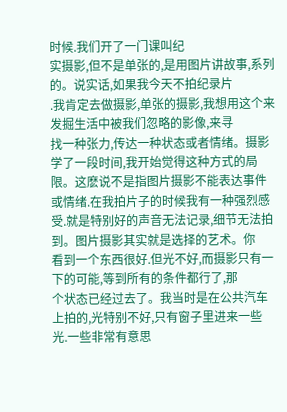时候.我们开了一门课叫纪
实摄影,但不是单张的,是用图片讲故事,系列的。说实话,如果我今天不拍纪录片
.我肯定去做摄影,单张的摄影,我想用这个来发掘生活中被我们忽略的影像,来寻
找一种张力,传达一种状态或者情绪。摄影学了一段时间,我开始觉得这种方式的局
限。这麽说不是指图片摄影不能表达事件或情绪.在我拍片子的时候我有一种强烈感
受.就是特别好的声音无法记录,细节无法拍到。图片摄影其实就是选择的艺术。你
看到一个东西很好.但光不好,而摄影只有一下的可能,等到所有的条件都行了,那
个状态已经过去了。我当时是在公共汽车上拍的,光特别不好,只有窗子里进来一些
光.一些非常有意思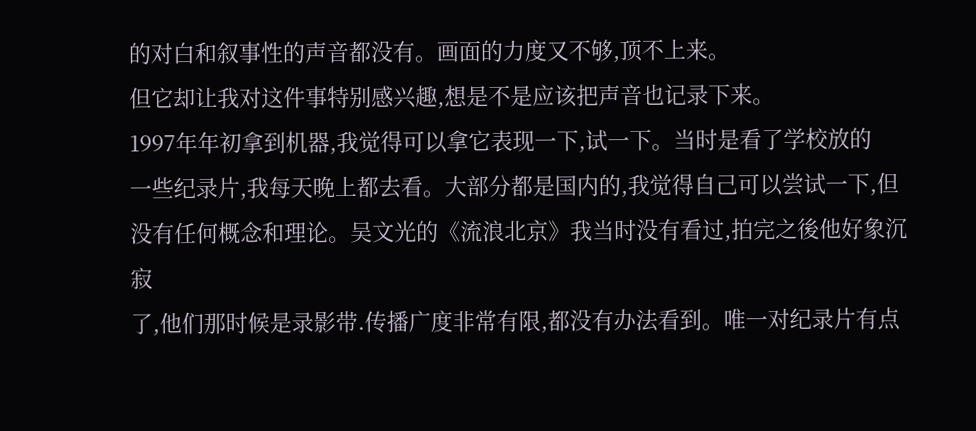的对白和叙事性的声音都没有。画面的力度又不够,顶不上来。
但它却让我对这件事特别感兴趣,想是不是应该把声音也记录下来。
1997年年初拿到机器,我觉得可以拿它表现一下,试一下。当时是看了学校放的
一些纪录片,我每天晚上都去看。大部分都是国内的,我觉得自己可以尝试一下,但
没有任何概念和理论。吴文光的《流浪北京》我当时没有看过,拍完之後他好象沉寂
了,他们那时候是录影带.传播广度非常有限,都没有办法看到。唯一对纪录片有点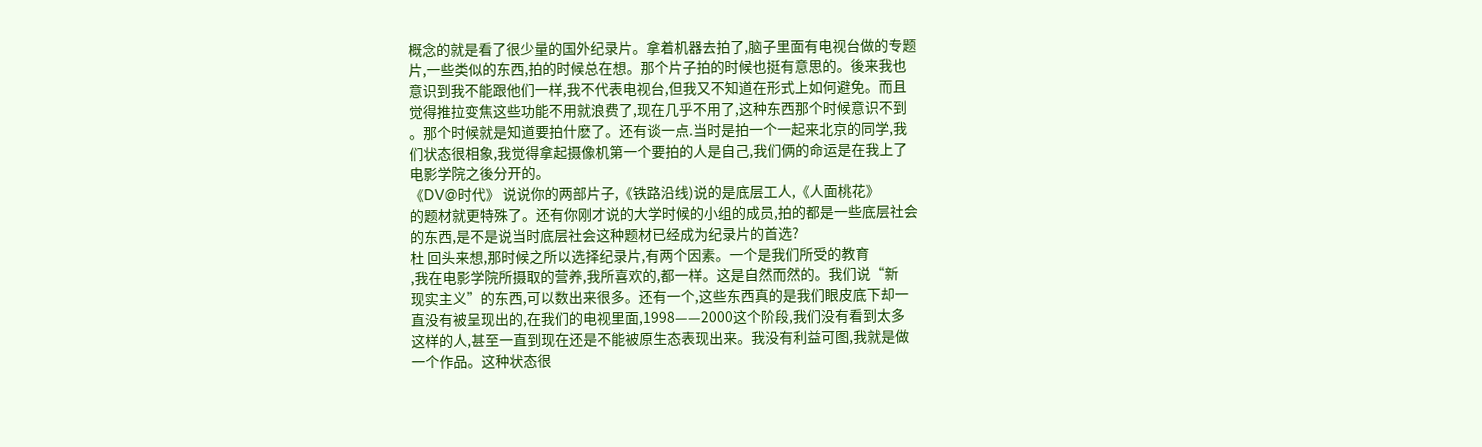概念的就是看了很少量的国外纪录片。拿着机器去拍了,脑子里面有电视台做的专题
片,一些类似的东西,拍的时候总在想。那个片子拍的时候也挺有意思的。後来我也
意识到我不能跟他们一样,我不代表电视台,但我又不知道在形式上如何避免。而且
觉得推拉变焦这些功能不用就浪费了,现在几乎不用了,这种东西那个时候意识不到
。那个时候就是知道要拍什麽了。还有谈一点.当时是拍一个一起来北京的同学,我
们状态很相象,我觉得拿起摄像机第一个要拍的人是自己,我们俩的命运是在我上了
电影学院之後分开的。
《DV@时代》 说说你的两部片子,《铁路沿线)说的是底层工人,《人面桃花》
的题材就更特殊了。还有你刚才说的大学时候的小组的成员,拍的都是一些底层社会
的东西,是不是说当时底层社会这种题材已经成为纪录片的首选?
杜 回头来想,那时候之所以选择纪录片,有两个因素。一个是我们所受的教育
,我在电影学院所摄取的营养,我所喜欢的,都一样。这是自然而然的。我们说“新
现实主义”的东西,可以数出来很多。还有一个,这些东西真的是我们眼皮底下却一
直没有被呈现出的,在我们的电视里面,1998——2000这个阶段,我们没有看到太多
这样的人,甚至一直到现在还是不能被原生态表现出来。我没有利益可图,我就是做
一个作品。这种状态很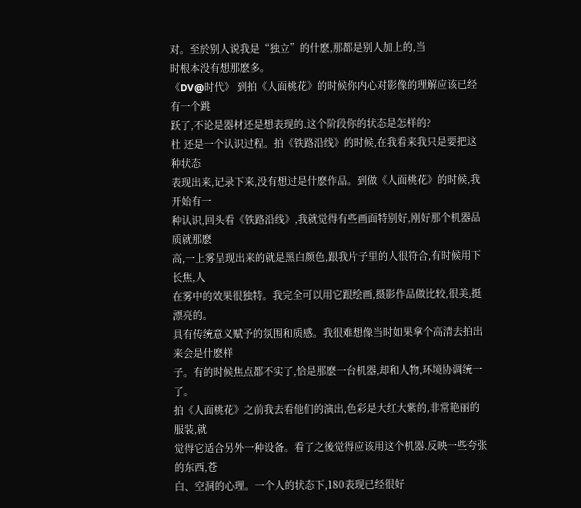对。至於别人说我是“独立”的什麽,那都是别人加上的,当
时根本没有想那麽多。
《DV@时代》 到拍《人面桃花》的时候你内心对影像的理解应该已经有一个跳
跃了,不论是器材还是想表现的.这个阶段你的状态是怎样的?
杜 还是一个认识过程。拍《铁路沿线》的时候,在我看来我只是要把这种状态
表现出来,记录下来,没有想过是什麽作品。到做《人面桃花》的时候,我开始有一
种认识,回头看《铁路沿线》,我就觉得有些画面特别好,刚好那个机器品质就那麽
高,一上雾呈现出来的就是黑白颜色,跟我片子里的人很符合,有时候用下长焦,人
在雾中的效果很独特。我完全可以用它跟绘画,摄影作品做比较,很美,挺漂亮的。
具有传统意义赋予的氛围和质感。我很难想像当时如果拿个高清去拍出来会是什麽样
子。有的时候焦点都不实了,恰是那麽一台机器,却和人物,环境协调统一了。
拍《人面桃花》之前我去看他们的演出,色彩是大红大紫的,非常艳丽的服装,就
觉得它适合另外一种设备。看了之後觉得应该用这个机器.反映一些夸张的东西,苍
白、空洞的心理。一个人的状态下,180表现已经很好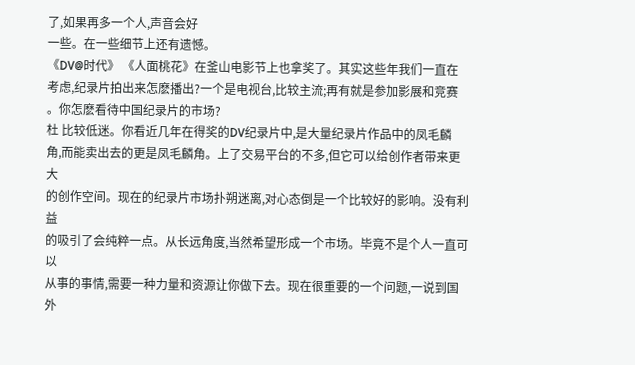了,如果再多一个人,声音会好
一些。在一些细节上还有遗憾。
《DV@时代》 《人面桃花》在釜山电影节上也拿奖了。其实这些年我们一直在
考虑,纪录片拍出来怎麽播出?一个是电视台,比较主流;再有就是参加影展和竞赛
。你怎麽看待中国纪录片的市场?
杜 比较低迷。你看近几年在得奖的DV纪录片中,是大量纪录片作品中的凤毛麟
角,而能卖出去的更是凤毛麟角。上了交易平台的不多,但它可以给创作者带来更大
的创作空间。现在的纪录片市场扑朔迷离,对心态倒是一个比较好的影响。没有利益
的吸引了会纯粹一点。从长远角度,当然希望形成一个市场。毕竟不是个人一直可以
从事的事情,需要一种力量和资源让你做下去。现在很重要的一个问题,一说到国外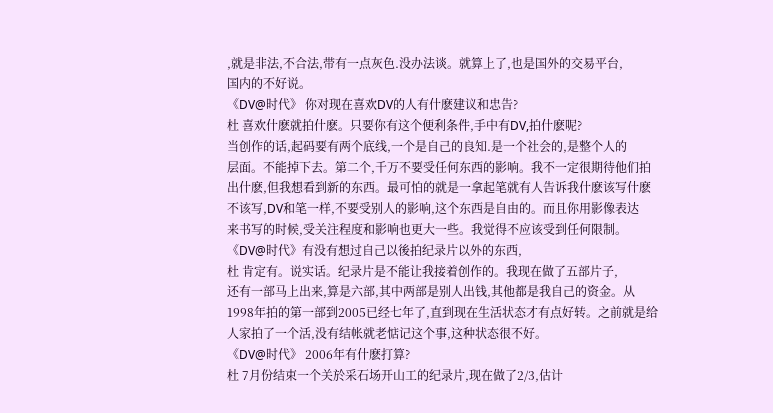,就是非法,不合法,带有一点灰色.没办法谈。就算上了,也是国外的交易平台,
国内的不好说。
《DV@时代》 你对现在喜欢DV的人有什麽建议和忠告?
杜 喜欢什麽就拍什麽。只要你有这个便利条件,手中有DV,拍什麽呢?
当创作的话,起码要有两个底线,一个是自己的良知.是一个社会的,是整个人的
层面。不能掉下去。第二个,千万不要受任何东西的影响。我不一定很期待他们拍
出什麽,但我想看到新的东西。最可怕的就是一拿起笔就有人告诉我什麽该写什麽
不该写,DV和笔一样,不要受别人的影响,这个东西是自由的。而且你用影像表达
来书写的时候,受关注程度和影响也更大一些。我觉得不应该受到任何限制。
《DV@时代》有没有想过自己以後拍纪录片以外的东西,
杜 肯定有。说实话。纪录片是不能让我接着创作的。我现在做了五部片子,
还有一部马上出来,算是六部,其中两部是别人出钱,其他都是我自己的资金。从
1998年拍的第一部到2005已经七年了,直到现在生活状态才有点好转。之前就是给
人家拍了一个活,没有结帐就老惦记这个事,这种状态很不好。
《DV@时代》 2006年有什麽打算?
杜 7月份结束一个关於采石场开山工的纪录片,现在做了2/3,估计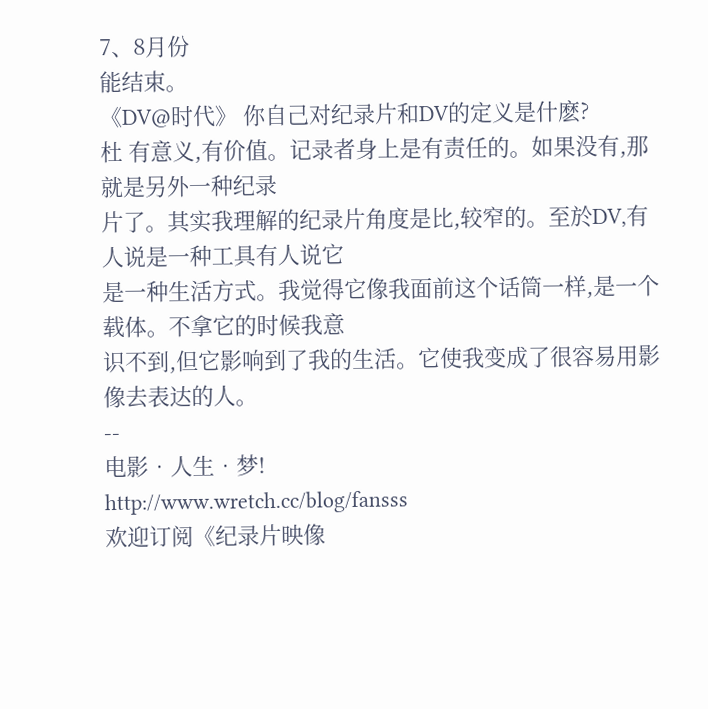7、8月份
能结束。
《DV@时代》 你自己对纪录片和DV的定义是什麽?
杜 有意义,有价值。记录者身上是有责任的。如果没有,那就是另外一种纪录
片了。其实我理解的纪录片角度是比,较窄的。至於DV,有人说是一种工具有人说它
是一种生活方式。我觉得它像我面前这个话筒一样,是一个载体。不拿它的时候我意
识不到,但它影响到了我的生活。它使我变成了很容易用影像去表达的人。
--
电影‧人生‧梦!
http://www.wretch.cc/blog/fansss
欢迎订阅《纪录片映像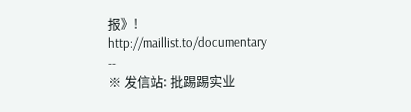报》!
http://maillist.to/documentary
--
※ 发信站: 批踢踢实业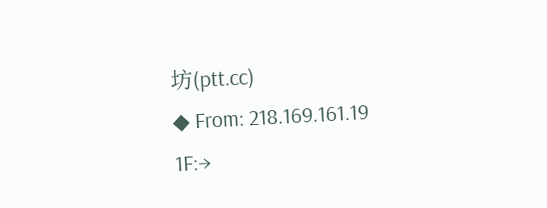坊(ptt.cc)
◆ From: 218.169.161.19
1F:→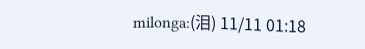milonga:(泪) 11/11 01:18